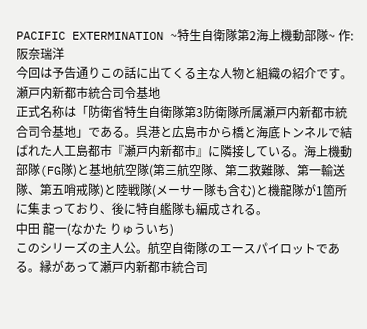PACIFIC EXTERMINATION ~特生自衛隊第2海上機動部隊~ 作:阪奈瑞洋
今回は予告通りこの話に出てくる主な人物と組織の紹介です。
瀬戸内新都市統合司令基地
正式名称は「防衛省特生自衛隊第3防衛隊所属瀬戸内新都市統合司令基地」である。呉港と広島市から橋と海底トンネルで結ばれた人工島都市『瀬戸内新都市』に隣接している。海上機動部隊(FG隊)と基地航空隊(第三航空隊、第二救難隊、第一輸送隊、第五哨戒隊)と陸戦隊(メーサー隊も含む)と機龍隊が1箇所に集まっており、後に特自艦隊も編成される。
中田 龍一(なかた りゅういち)
このシリーズの主人公。航空自衛隊のエースパイロットである。縁があって瀬戸内新都市統合司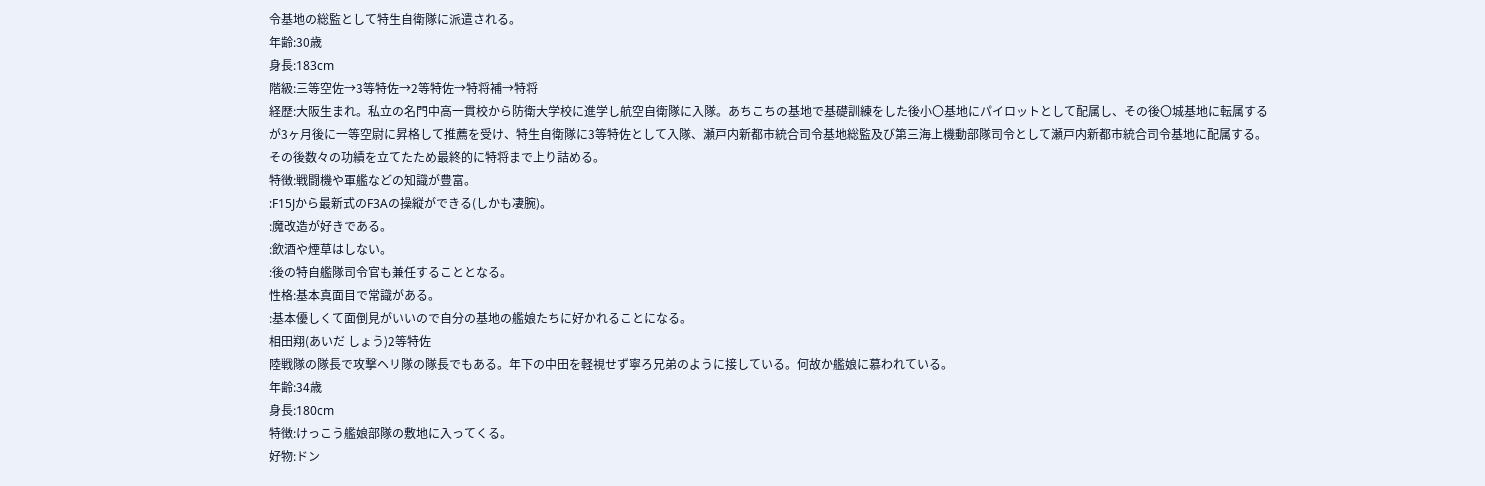令基地の総監として特生自衛隊に派遣される。
年齢:30歳
身長:183cm
階級:三等空佐→3等特佐→2等特佐→特将補→特将
経歴:大阪生まれ。私立の名門中高一貫校から防衛大学校に進学し航空自衛隊に入隊。あちこちの基地で基礎訓練をした後小〇基地にパイロットとして配属し、その後〇城基地に転属するが3ヶ月後に一等空尉に昇格して推薦を受け、特生自衛隊に3等特佐として入隊、瀬戸内新都市統合司令基地総監及び第三海上機動部隊司令として瀬戸内新都市統合司令基地に配属する。その後数々の功績を立てたため最終的に特将まで上り詰める。
特徴:戦闘機や軍艦などの知識が豊富。
:F15Jから最新式のF3Aの操縦ができる(しかも凄腕)。
:魔改造が好きである。
:飲酒や煙草はしない。
:後の特自艦隊司令官も兼任することとなる。
性格:基本真面目で常識がある。
:基本優しくて面倒見がいいので自分の基地の艦娘たちに好かれることになる。
相田翔(あいだ しょう)2等特佐
陸戦隊の隊長で攻撃ヘリ隊の隊長でもある。年下の中田を軽視せず寧ろ兄弟のように接している。何故か艦娘に慕われている。
年齢:34歳
身長:180cm
特徴:けっこう艦娘部隊の敷地に入ってくる。
好物:ドン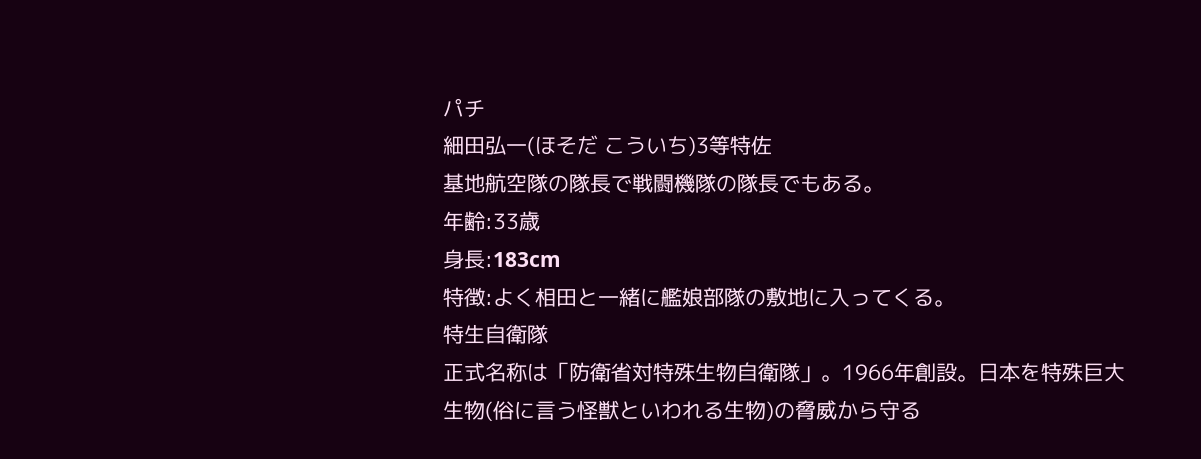パチ
細田弘一(ほそだ こういち)3等特佐
基地航空隊の隊長で戦闘機隊の隊長でもある。
年齢:33歳
身長:183cm
特徴:よく相田と一緒に艦娘部隊の敷地に入ってくる。
特生自衛隊
正式名称は「防衛省対特殊生物自衛隊」。1966年創設。日本を特殊巨大生物(俗に言う怪獣といわれる生物)の脅威から守る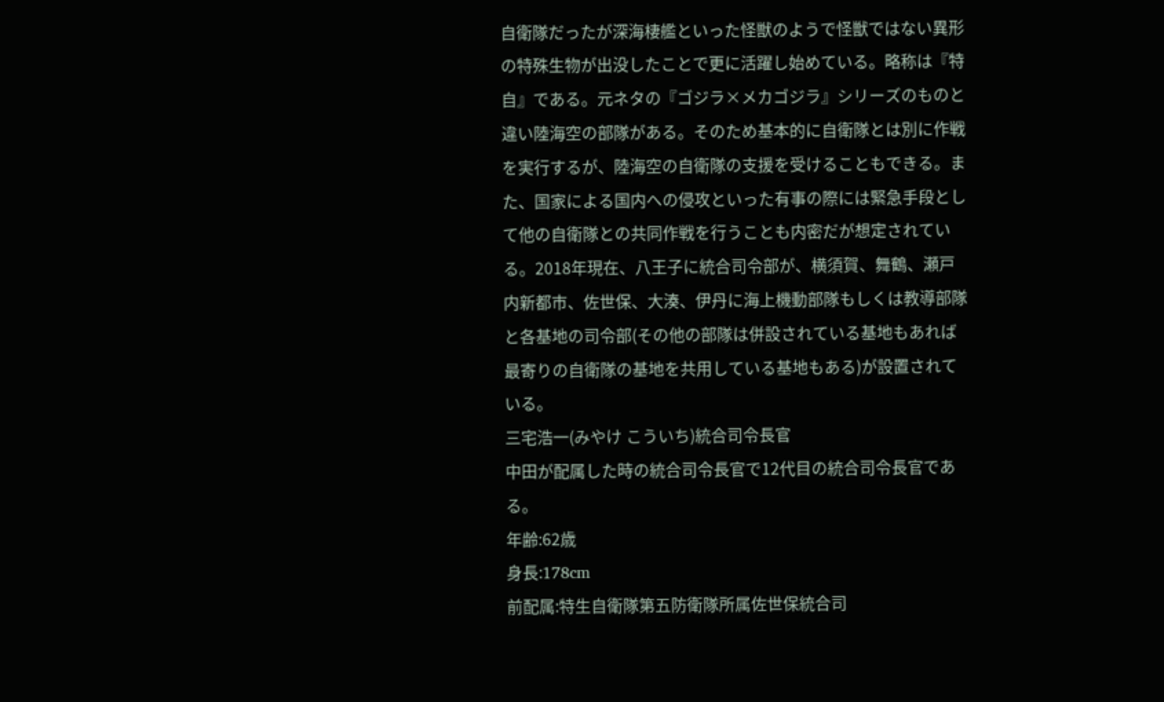自衛隊だったが深海棲艦といった怪獣のようで怪獣ではない異形の特殊生物が出没したことで更に活躍し始めている。略称は『特自』である。元ネタの『ゴジラ×メカゴジラ』シリーズのものと違い陸海空の部隊がある。そのため基本的に自衛隊とは別に作戦を実行するが、陸海空の自衛隊の支援を受けることもできる。また、国家による国内への侵攻といった有事の際には緊急手段として他の自衛隊との共同作戦を行うことも内密だが想定されている。2018年現在、八王子に統合司令部が、横須賀、舞鶴、瀬戸内新都市、佐世保、大湊、伊丹に海上機動部隊もしくは教導部隊と各基地の司令部(その他の部隊は併設されている基地もあれば最寄りの自衛隊の基地を共用している基地もある)が設置されている。
三宅浩一(みやけ こういち)統合司令長官
中田が配属した時の統合司令長官で12代目の統合司令長官である。
年齢:62歳
身長:178cm
前配属:特生自衛隊第五防衛隊所属佐世保統合司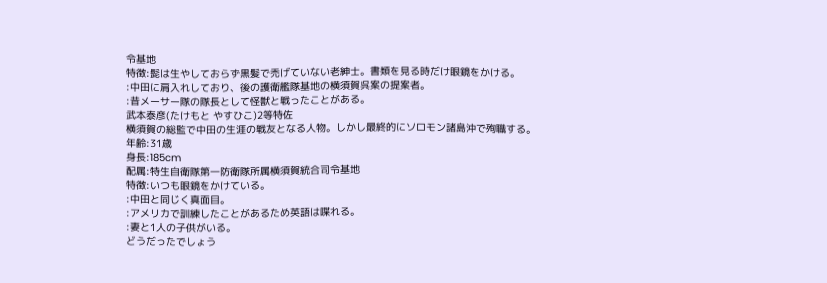令基地
特徴:髭は生やしておらず黒髪で禿げていない老紳士。書類を見る時だけ眼鏡をかける。
:中田に肩入れしており、後の護衛艦隊基地の横須賀呉案の提案者。
:昔メーサー隊の隊長として怪獣と戦ったことがある。
武本泰彦(たけもと やすひこ)2等特佐
横須賀の総監で中田の生涯の戦友となる人物。しかし最終的にソロモン諸島沖で殉職する。
年齢:31歳
身長:185cm
配属:特生自衛隊第一防衛隊所属横須賀統合司令基地
特徴:いつも眼鏡をかけている。
:中田と同じく真面目。
:アメリカで訓練したことがあるため英語は喋れる。
:妻と1人の子供がいる。
どうだったでしょう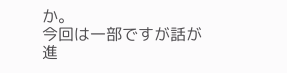か。
今回は一部ですが話が進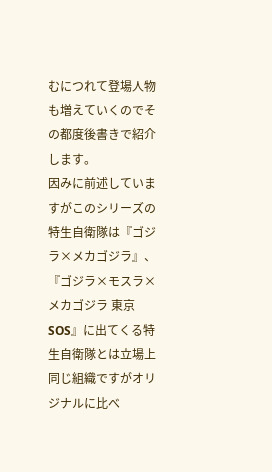むにつれて登場人物も増えていくのでその都度後書きで紹介します。
因みに前述していますがこのシリーズの特生自衛隊は『ゴジラ×メカゴジラ』、『ゴジラ×モスラ×メカゴジラ 東京SOS』に出てくる特生自衛隊とは立場上同じ組織ですがオリジナルに比べ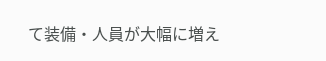て装備・人員が大幅に増え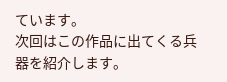ています。
次回はこの作品に出てくる兵器を紹介します。